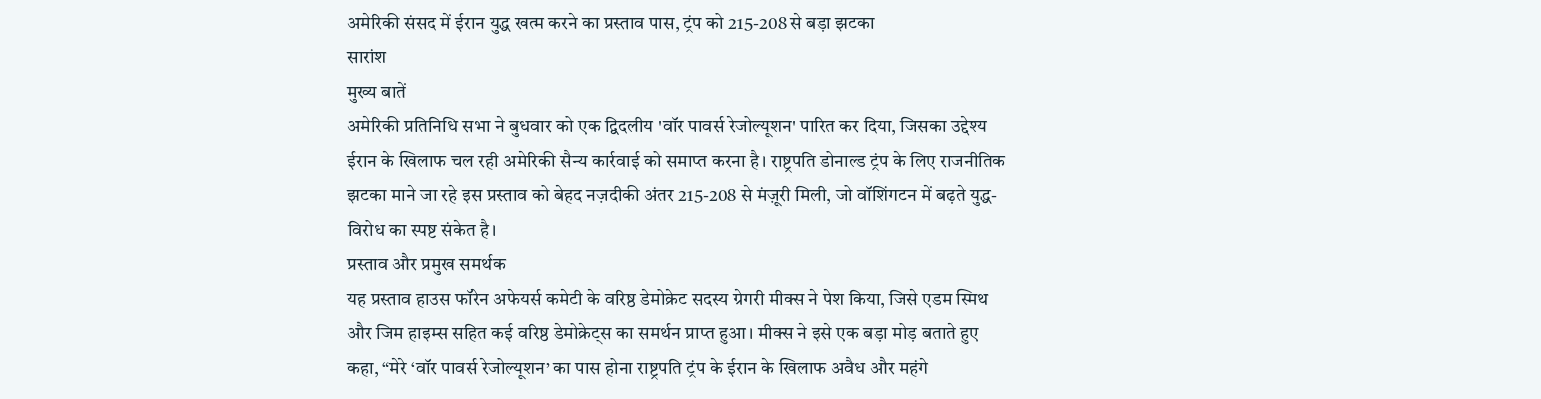अमेरिकी संसद में ईरान युद्ध खत्म करने का प्रस्ताव पास, ट्रंप को 215-208 से बड़ा झटका
सारांश
मुख्य बातें
अमेरिकी प्रतिनिधि सभा ने बुधवार को एक द्विदलीय 'वॉर पावर्स रेजोल्यूशन' पारित कर दिया, जिसका उद्देश्य ईरान के खिलाफ चल रही अमेरिकी सैन्य कार्रवाई को समाप्त करना है। राष्ट्रपति डोनाल्ड ट्रंप के लिए राजनीतिक झटका माने जा रहे इस प्रस्ताव को बेहद नज़दीकी अंतर 215-208 से मंज़ूरी मिली, जो वॉशिंगटन में बढ़ते युद्ध-विरोध का स्पष्ट संकेत है।
प्रस्ताव और प्रमुख समर्थक
यह प्रस्ताव हाउस फॉरेन अफेयर्स कमेटी के वरिष्ठ डेमोक्रेट सदस्य ग्रेगरी मीक्स ने पेश किया, जिसे एडम स्मिथ और जिम हाइम्स सहित कई वरिष्ठ डेमोक्रेट्स का समर्थन प्राप्त हुआ। मीक्स ने इसे एक बड़ा मोड़ बताते हुए कहा, “मेरे ‘वॉर पावर्स रेजोल्यूशन’ का पास होना राष्ट्रपति ट्रंप के ईरान के खिलाफ अवैध और महंगे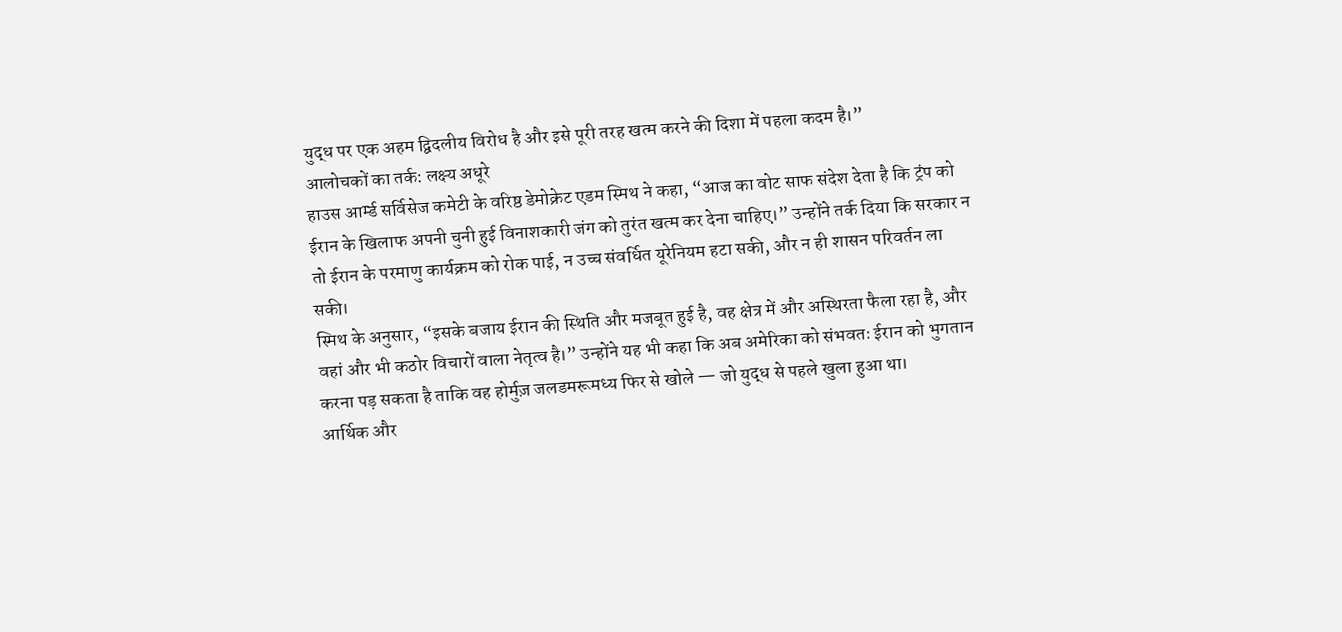युद्ध पर एक अहम द्विदलीय विरोध है और इसे पूरी तरह खत्म करने की दिशा में पहला कदम है।”
आलोचकों का तर्क: लक्ष्य अधूरे
हाउस आर्म्ड सर्विसेज कमेटी के वरिष्ठ डेमोक्रेट एडम स्मिथ ने कहा, “आज का वोट साफ संदेश देता है कि ट्रंप को ईरान के खिलाफ अपनी चुनी हुई विनाशकारी जंग को तुरंत खत्म कर देना चाहिए।” उन्होंने तर्क दिया कि सरकार न तो ईरान के परमाणु कार्यक्रम को रोक पाई, न उच्च संवर्धित यूरेनियम हटा सकी, और न ही शासन परिवर्तन ला सकी।
स्मिथ के अनुसार, “इसके बजाय ईरान की स्थिति और मजबूत हुई है, वह क्षेत्र में और अस्थिरता फैला रहा है, और वहां और भी कठोर विचारों वाला नेतृत्व है।” उन्होंने यह भी कहा कि अब अमेरिका को संभवतः ईरान को भुगतान करना पड़ सकता है ताकि वह होर्मुज़ जलडमरूमध्य फिर से खोले — जो युद्ध से पहले खुला हुआ था।
आर्थिक और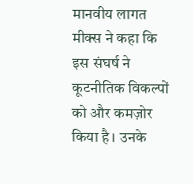मानवीय लागत
मीक्स ने कहा कि इस संघर्ष ने कूटनीतिक विकल्पों को और कमज़ोर किया है। उनके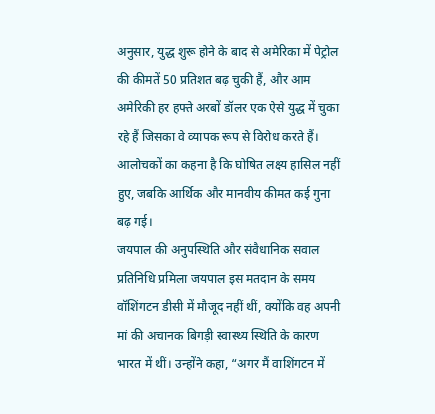अनुसार, युद्ध शुरू होने के बाद से अमेरिका में पेट्रोल की कीमतें 50 प्रतिशत बढ़ चुकी हैं, और आम अमेरिकी हर हफ्ते अरबों डॉलर एक ऐसे युद्ध में चुका रहे हैं जिसका वे व्यापक रूप से विरोध करते हैं। आलोचकों का कहना है कि घोषित लक्ष्य हासिल नहीं हुए, जबकि आर्थिक और मानवीय कीमत कई गुना बढ़ गई।
जयपाल की अनुपस्थिति और संवैधानिक सवाल
प्रतिनिधि प्रमिला जयपाल इस मतदान के समय वॉशिंगटन डीसी में मौजूद नहीं थीं, क्योंकि वह अपनी मां की अचानक बिगड़ी स्वास्थ्य स्थिति के कारण भारत में थीं। उन्होंने कहा, “अगर मैं वाशिंगटन में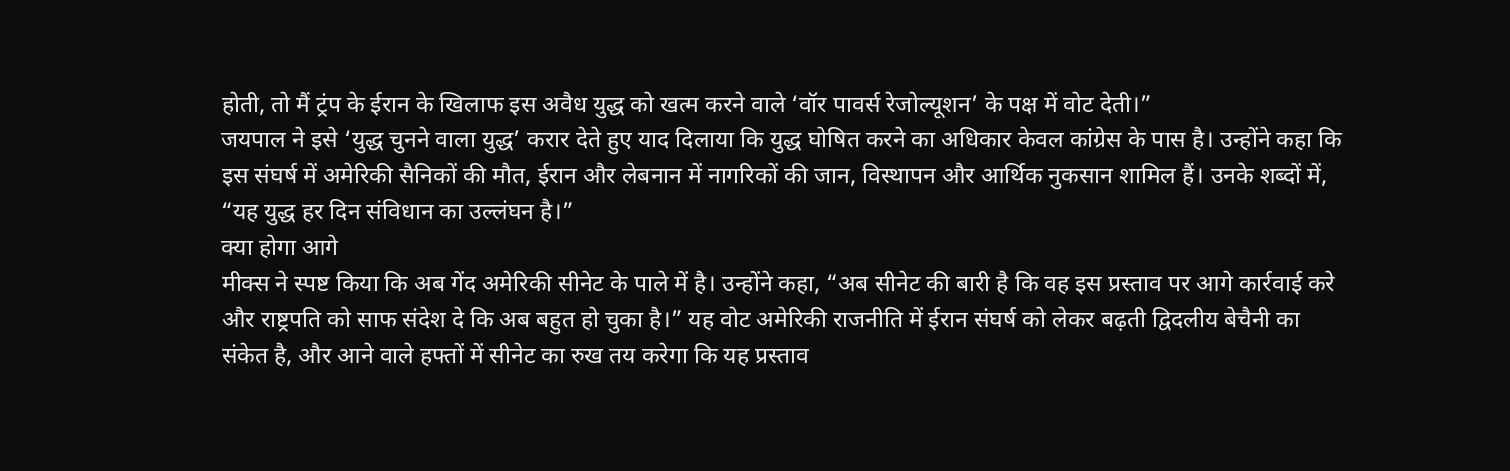होती, तो मैं ट्रंप के ईरान के खिलाफ इस अवैध युद्ध को खत्म करने वाले ‘वॉर पावर्स रेजोल्यूशन’ के पक्ष में वोट देती।”
जयपाल ने इसे ‘युद्ध चुनने वाला युद्ध’ करार देते हुए याद दिलाया कि युद्ध घोषित करने का अधिकार केवल कांग्रेस के पास है। उन्होंने कहा कि इस संघर्ष में अमेरिकी सैनिकों की मौत, ईरान और लेबनान में नागरिकों की जान, विस्थापन और आर्थिक नुकसान शामिल हैं। उनके शब्दों में, “यह युद्ध हर दिन संविधान का उल्लंघन है।”
क्या होगा आगे
मीक्स ने स्पष्ट किया कि अब गेंद अमेरिकी सीनेट के पाले में है। उन्होंने कहा, “अब सीनेट की बारी है कि वह इस प्रस्ताव पर आगे कार्रवाई करे और राष्ट्रपति को साफ संदेश दे कि अब बहुत हो चुका है।” यह वोट अमेरिकी राजनीति में ईरान संघर्ष को लेकर बढ़ती द्विदलीय बेचैनी का संकेत है, और आने वाले हफ्तों में सीनेट का रुख तय करेगा कि यह प्रस्ताव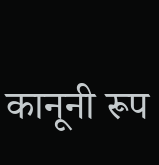कानूनी रूप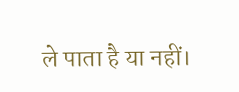ले पाता है या नहीं।